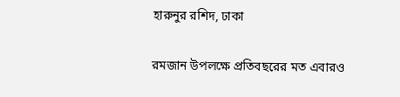হারুনুর রশিদ, ঢাকা

রমজান উপলক্ষে প্রতিবছরের মত এবারও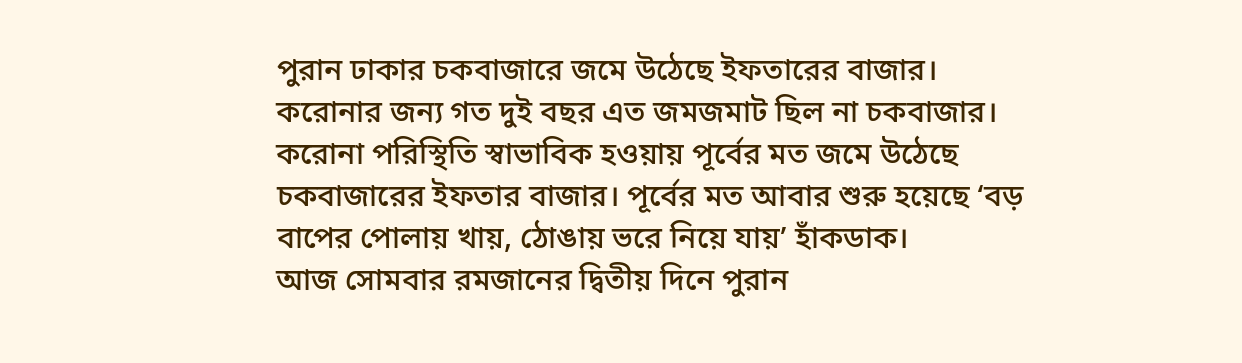পুরান ঢাকার চকবাজারে জমে উঠেছে ইফতারের বাজার। করোনার জন্য গত দুই বছর এত জমজমাট ছিল না চকবাজার। করোনা পরিস্থিতি স্বাভাবিক হওয়ায় পূর্বের মত জমে উঠেছে চকবাজারের ইফতার বাজার। পূর্বের মত আবার শুরু হয়েছে ‘বড় বাপের পোলায় খায়, ঠোঙায় ভরে নিয়ে যায়’ হাঁকডাক।
আজ সোমবার রমজানের দ্বিতীয় দিনে পুরান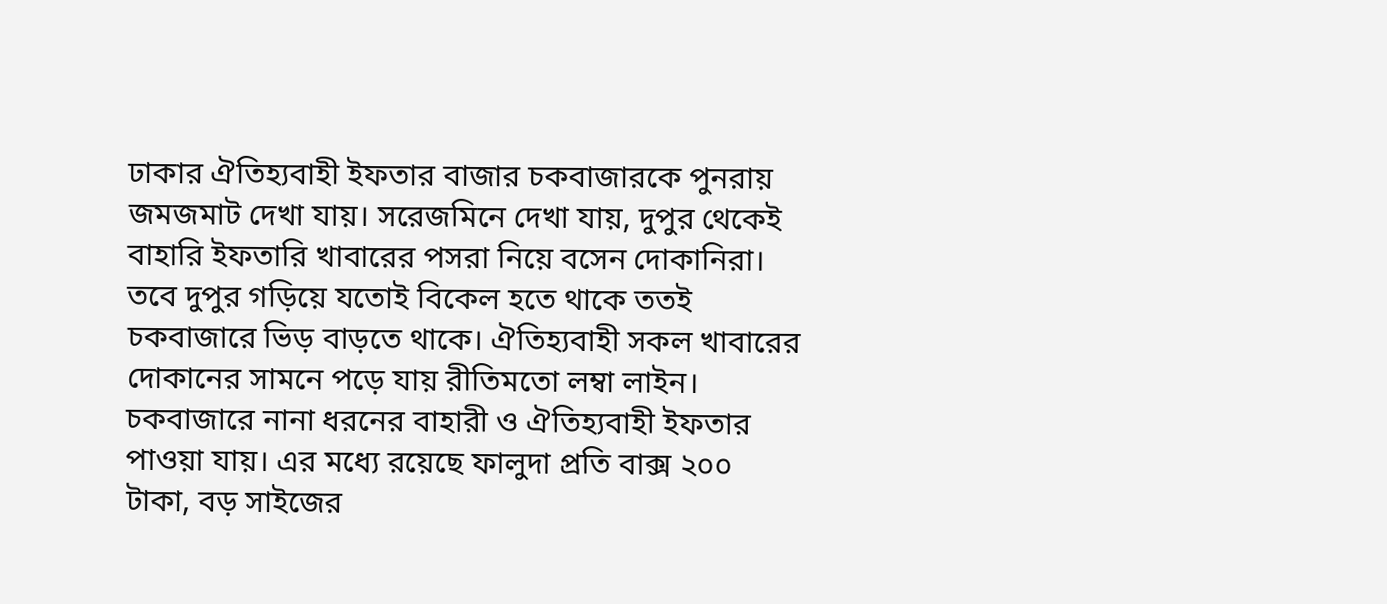ঢাকার ঐতিহ্যবাহী ইফতার বাজার চকবাজারকে পুনরায় জমজমাট দেখা যায়। সরেজমিনে দেখা যায়, দুপুর থেকেই বাহারি ইফতারি খাবারের পসরা নিয়ে বসেন দোকানিরা। তবে দুপুর গড়িয়ে যতোই বিকেল হতে থাকে ততই চকবাজারে ভিড় বাড়তে থাকে। ঐতিহ্যবাহী সকল খাবারের দোকানের সামনে পড়ে যায় রীতিমতো লম্বা লাইন।
চকবাজারে নানা ধরনের বাহারী ও ঐতিহ্যবাহী ইফতার পাওয়া যায়। এর মধ্যে রয়েছে ফালুদা প্রতি বাক্স ২০০ টাকা, বড় সাইজের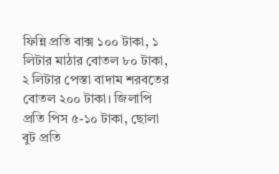ফিন্নি প্রতি বাক্স ১০০ টাকা, ১ লিটার মাঠার বোতল ৮০ টাকা, ২ লিটার পেস্তা বাদাম শরবতের বোতল ২০০ টাকা। জিলাপি প্রতি পিস ৫-১০ টাকা, ছোলা বুট প্রতি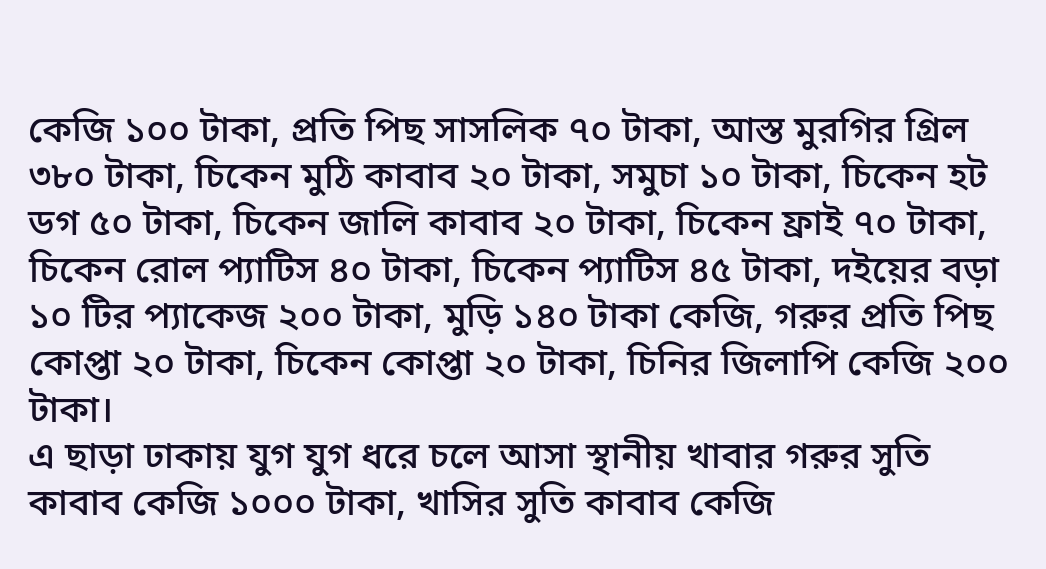কেজি ১০০ টাকা, প্রতি পিছ সাসলিক ৭০ টাকা, আস্ত মুরগির গ্রিল ৩৮০ টাকা, চিকেন মুঠি কাবাব ২০ টাকা, সমুচা ১০ টাকা, চিকেন হট ডগ ৫০ টাকা, চিকেন জালি কাবাব ২০ টাকা, চিকেন ফ্রাই ৭০ টাকা, চিকেন রোল প্যাটিস ৪০ টাকা, চিকেন প্যাটিস ৪৫ টাকা, দইয়ের বড়া ১০ টির প্যাকেজ ২০০ টাকা, মুড়ি ১৪০ টাকা কেজি, গরুর প্রতি পিছ কোপ্তা ২০ টাকা, চিকেন কোপ্তা ২০ টাকা, চিনির জিলাপি কেজি ২০০ টাকা।
এ ছাড়া ঢাকায় যুগ যুগ ধরে চলে আসা স্থানীয় খাবার গরুর সুতি কাবাব কেজি ১০০০ টাকা, খাসির সুতি কাবাব কেজি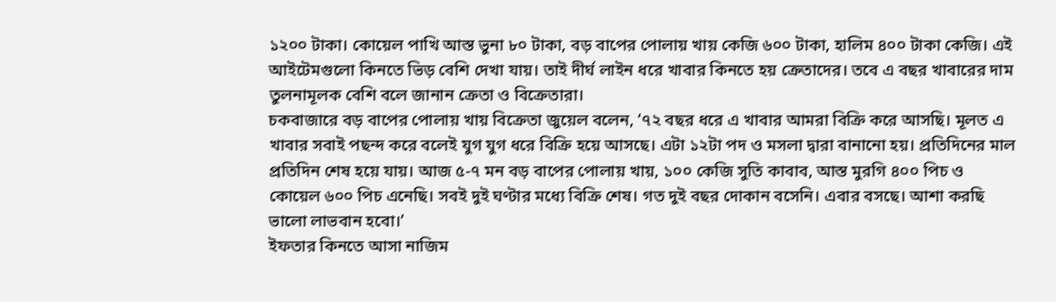১২০০ টাকা। কোয়েল পাখি আস্ত ভুনা ৮০ টাকা, বড় বাপের পোলায় খায় কেজি ৬০০ টাকা, হালিম ৪০০ টাকা কেজি। এই আইটেমগুলো কিনতে ভিড় বেশি দেখা যায়। তাই দীর্ঘ লাইন ধরে খাবার কিনতে হয় ক্রেতাদের। তবে এ বছর খাবারের দাম তুলনামূলক বেশি বলে জানান ক্রেতা ও বিক্রেতারা।
চকবাজারে বড় বাপের পোলায় খায় বিক্রেতা জুয়েল বলেন, ‘৭২ বছর ধরে এ খাবার আমরা বিক্রি করে আসছি। মূলত এ খাবার সবাই পছন্দ করে বলেই যুগ যুগ ধরে বিক্রি হয়ে আসছে। এটা ১২টা পদ ও মসলা দ্বারা বানানো হয়। প্রতিদিনের মাল প্রতিদিন শেষ হয়ে যায়। আজ ৫-৭ মন বড় বাপের পোলায় খায়, ১০০ কেজি সুতি কাবাব, আস্ত মুরগি ৪০০ পিচ ও কোয়েল ৬০০ পিচ এনেছি। সবই দুই ঘণ্টার মধ্যে বিক্রি শেষ। গত দুই বছর দোকান বসেনি। এবার বসছে। আশা করছি ভালো লাভবান হবো।’
ইফতার কিনতে আসা নাজিম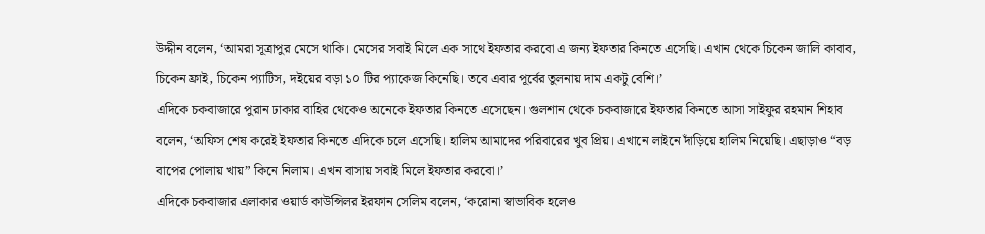উদ্দীন বলেন, ‘আমরা সূত্রাপুর মেসে থাকি। মেসের সবাই মিলে এক সাথে ইফতার করবো এ জন্য ইফতার কিনতে এসেছি। এখান থেকে চিকেন জালি কাবাব, চিকেন ফ্রাই, চিকেন প্যাটিস, দইয়ের বড়া ১০ টির প্যাকেজ কিনেছি। তবে এবার পূর্বের তুলনায় দাম একটু বেশি।’
এদিকে চকবাজারে পুরান ঢাকার বাহির থেকেও অনেকে ইফতার কিনতে এসেছেন। গুলশান থেকে চকবাজারে ইফতার কিনতে আসা সাইফুর রহমান শিহাব বলেন, ‘অফিস শেষ করেই ইফতার কিনতে এদিকে চলে এসেছি। হালিম আমাদের পরিবারের খুব প্রিয়। এখানে লাইনে দাঁড়িয়ে হালিম নিয়েছি। এছাড়াও “বড় বাপের পোলায় খায়” কিনে নিলাম। এখন বাসায় সবাই মিলে ইফতার করবো।’
এদিকে চকবাজার এলাকার ওয়ার্ড কাউন্সিলর ইরফান সেলিম বলেন, ‘করোনা স্বাভাবিক হলেও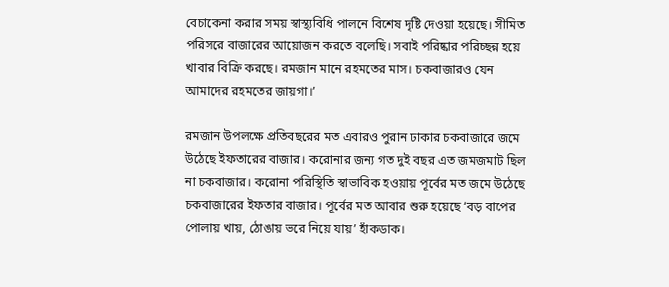বেচাকেনা করার সময় স্বাস্থ্যবিধি পালনে বিশেষ দৃষ্টি দেওয়া হয়েছে। সীমিত পরিসরে বাজারের আয়োজন করতে বলেছি। সবাই পরিষ্কার পরিচ্ছন্ন হয়ে খাবার বিক্রি করছে। রমজান মানে রহমতের মাস। চকবাজারও যেন আমাদের রহমতের জায়গা।’

রমজান উপলক্ষে প্রতিবছরের মত এবারও পুরান ঢাকার চকবাজারে জমে উঠেছে ইফতারের বাজার। করোনার জন্য গত দুই বছর এত জমজমাট ছিল না চকবাজার। করোনা পরিস্থিতি স্বাভাবিক হওয়ায় পূর্বের মত জমে উঠেছে চকবাজারের ইফতার বাজার। পূর্বের মত আবার শুরু হয়েছে ‘বড় বাপের পোলায় খায়, ঠোঙায় ভরে নিয়ে যায়’ হাঁকডাক।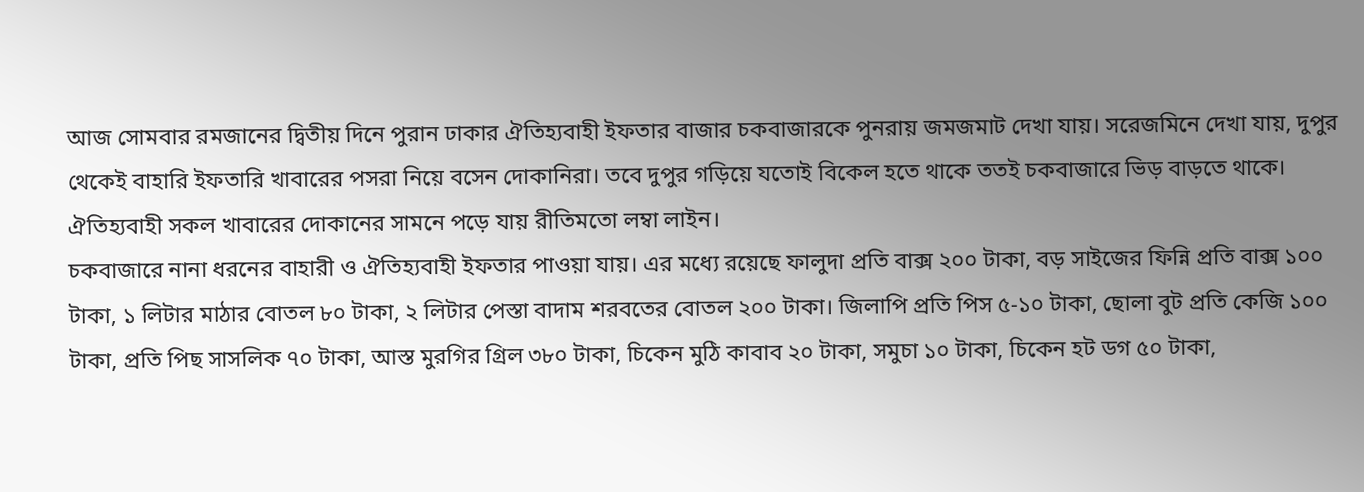আজ সোমবার রমজানের দ্বিতীয় দিনে পুরান ঢাকার ঐতিহ্যবাহী ইফতার বাজার চকবাজারকে পুনরায় জমজমাট দেখা যায়। সরেজমিনে দেখা যায়, দুপুর থেকেই বাহারি ইফতারি খাবারের পসরা নিয়ে বসেন দোকানিরা। তবে দুপুর গড়িয়ে যতোই বিকেল হতে থাকে ততই চকবাজারে ভিড় বাড়তে থাকে। ঐতিহ্যবাহী সকল খাবারের দোকানের সামনে পড়ে যায় রীতিমতো লম্বা লাইন।
চকবাজারে নানা ধরনের বাহারী ও ঐতিহ্যবাহী ইফতার পাওয়া যায়। এর মধ্যে রয়েছে ফালুদা প্রতি বাক্স ২০০ টাকা, বড় সাইজের ফিন্নি প্রতি বাক্স ১০০ টাকা, ১ লিটার মাঠার বোতল ৮০ টাকা, ২ লিটার পেস্তা বাদাম শরবতের বোতল ২০০ টাকা। জিলাপি প্রতি পিস ৫-১০ টাকা, ছোলা বুট প্রতি কেজি ১০০ টাকা, প্রতি পিছ সাসলিক ৭০ টাকা, আস্ত মুরগির গ্রিল ৩৮০ টাকা, চিকেন মুঠি কাবাব ২০ টাকা, সমুচা ১০ টাকা, চিকেন হট ডগ ৫০ টাকা,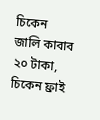চিকেন জালি কাবাব ২০ টাকা, চিকেন ফ্রাই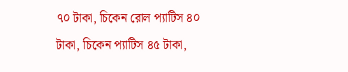৭০ টাকা, চিকেন রোল প্যাটিস ৪০ টাকা, চিকেন প্যাটিস ৪৫ টাকা,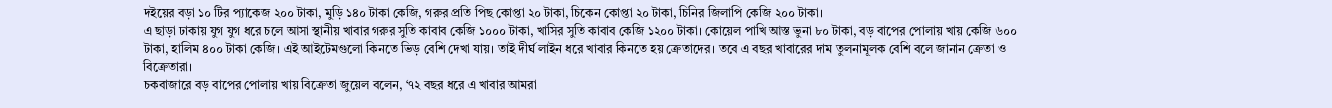দইয়ের বড়া ১০ টির প্যাকেজ ২০০ টাকা, মুড়ি ১৪০ টাকা কেজি, গরুর প্রতি পিছ কোপ্তা ২০ টাকা, চিকেন কোপ্তা ২০ টাকা, চিনির জিলাপি কেজি ২০০ টাকা।
এ ছাড়া ঢাকায় যুগ যুগ ধরে চলে আসা স্থানীয় খাবার গরুর সুতি কাবাব কেজি ১০০০ টাকা, খাসির সুতি কাবাব কেজি ১২০০ টাকা। কোয়েল পাখি আস্ত ভুনা ৮০ টাকা, বড় বাপের পোলায় খায় কেজি ৬০০ টাকা, হালিম ৪০০ টাকা কেজি। এই আইটেমগুলো কিনতে ভিড় বেশি দেখা যায়। তাই দীর্ঘ লাইন ধরে খাবার কিনতে হয় ক্রেতাদের। তবে এ বছর খাবারের দাম তুলনামূলক বেশি বলে জানান ক্রেতা ও বিক্রেতারা।
চকবাজারে বড় বাপের পোলায় খায় বিক্রেতা জুয়েল বলেন, ‘৭২ বছর ধরে এ খাবার আমরা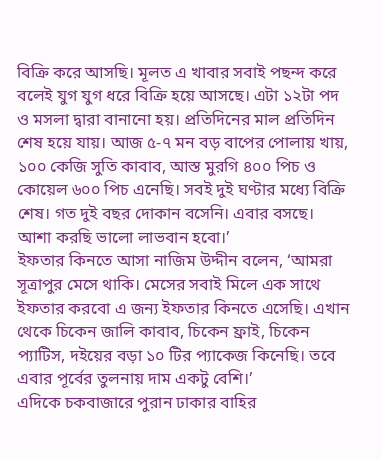বিক্রি করে আসছি। মূলত এ খাবার সবাই পছন্দ করে বলেই যুগ যুগ ধরে বিক্রি হয়ে আসছে। এটা ১২টা পদ ও মসলা দ্বারা বানানো হয়। প্রতিদিনের মাল প্রতিদিন শেষ হয়ে যায়। আজ ৫-৭ মন বড় বাপের পোলায় খায়, ১০০ কেজি সুতি কাবাব, আস্ত মুরগি ৪০০ পিচ ও কোয়েল ৬০০ পিচ এনেছি। সবই দুই ঘণ্টার মধ্যে বিক্রি শেষ। গত দুই বছর দোকান বসেনি। এবার বসছে। আশা করছি ভালো লাভবান হবো।’
ইফতার কিনতে আসা নাজিম উদ্দীন বলেন, ‘আমরা সূত্রাপুর মেসে থাকি। মেসের সবাই মিলে এক সাথে ইফতার করবো এ জন্য ইফতার কিনতে এসেছি। এখান থেকে চিকেন জালি কাবাব, চিকেন ফ্রাই, চিকেন প্যাটিস, দইয়ের বড়া ১০ টির প্যাকেজ কিনেছি। তবে এবার পূর্বের তুলনায় দাম একটু বেশি।’
এদিকে চকবাজারে পুরান ঢাকার বাহির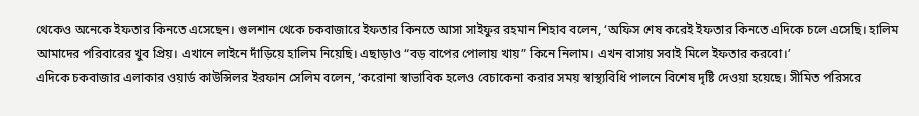থেকেও অনেকে ইফতার কিনতে এসেছেন। গুলশান থেকে চকবাজারে ইফতার কিনতে আসা সাইফুর রহমান শিহাব বলেন, ‘অফিস শেষ করেই ইফতার কিনতে এদিকে চলে এসেছি। হালিম আমাদের পরিবারের খুব প্রিয়। এখানে লাইনে দাঁড়িয়ে হালিম নিয়েছি। এছাড়াও “বড় বাপের পোলায় খায়” কিনে নিলাম। এখন বাসায় সবাই মিলে ইফতার করবো।’
এদিকে চকবাজার এলাকার ওয়ার্ড কাউন্সিলর ইরফান সেলিম বলেন, ‘করোনা স্বাভাবিক হলেও বেচাকেনা করার সময় স্বাস্থ্যবিধি পালনে বিশেষ দৃষ্টি দেওয়া হয়েছে। সীমিত পরিসরে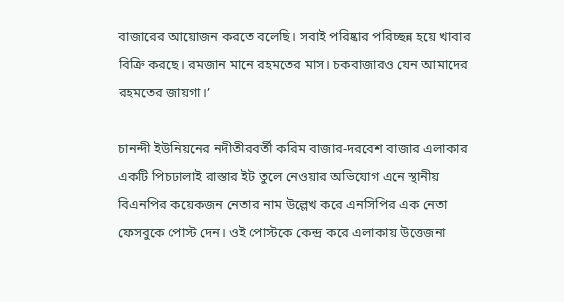বাজারের আয়োজন করতে বলেছি। সবাই পরিষ্কার পরিচ্ছন্ন হয়ে খাবার বিক্রি করছে। রমজান মানে রহমতের মাস। চকবাজারও যেন আমাদের রহমতের জায়গা।’

চানন্দী ইউনিয়নের নদীতীরবর্তী করিম বাজার-দরবেশ বাজার এলাকার একটি পিচঢালাই রাস্তার ইট তুলে নেওয়ার অভিযোগ এনে স্থানীয় বিএনপির কয়েকজন নেতার নাম উল্লেখ করে এনসিপির এক নেতা ফেসবুকে পোস্ট দেন। ওই পোস্টকে কেন্দ্র করে এলাকায় উত্তেজনা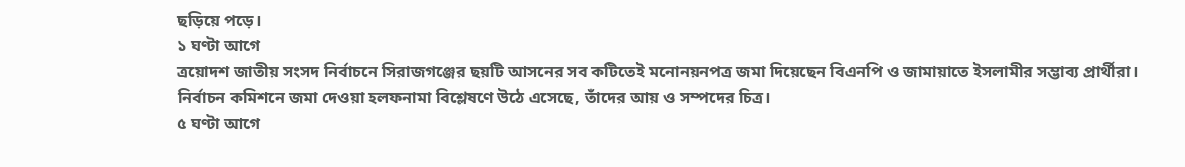ছড়িয়ে পড়ে।
১ ঘণ্টা আগে
ত্রয়োদশ জাতীয় সংসদ নির্বাচনে সিরাজগঞ্জের ছয়টি আসনের সব কটিতেই মনোনয়নপত্র জমা দিয়েছেন বিএনপি ও জামায়াতে ইসলামীর সম্ভাব্য প্রার্থীরা। নির্বাচন কমিশনে জমা দেওয়া হলফনামা বিশ্লেষণে উঠে এসেছে, তাঁদের আয় ও সম্পদের চিত্র।
৫ ঘণ্টা আগে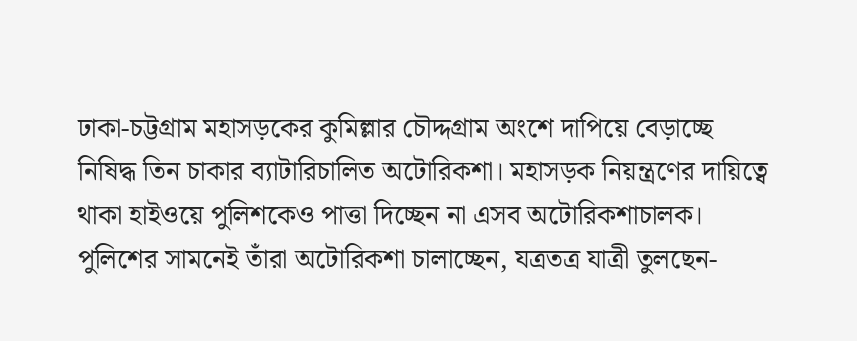ঢাকা-চট্টগ্রাম মহাসড়কের কুমিল্লার চৌদ্দগ্রাম অংশে দাপিয়ে বেড়াচ্ছে নিষিদ্ধ তিন চাকার ব্যাটারিচালিত অটোরিকশা। মহাসড়ক নিয়ন্ত্রণের দায়িত্বে থাকা হাইওয়ে পুলিশকেও পাত্তা দিচ্ছেন না এসব অটোরিকশাচালক। পুলিশের সামনেই তাঁরা অটোরিকশা চালাচ্ছেন, যত্রতত্র যাত্রী তুলছেন-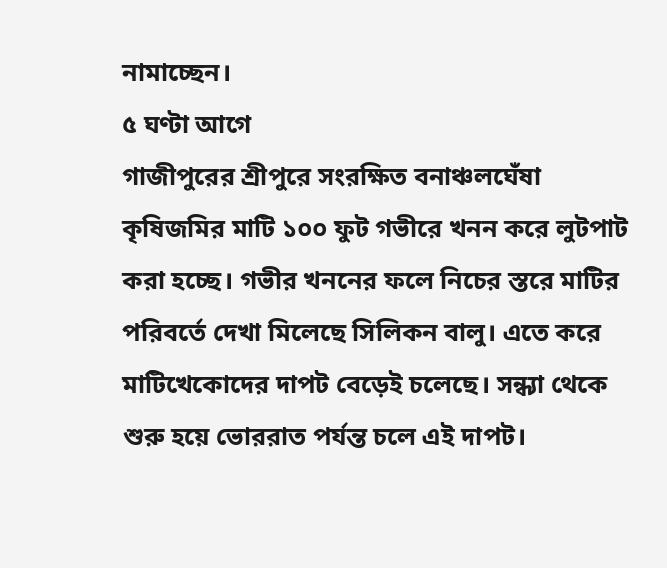নামাচ্ছেন।
৫ ঘণ্টা আগে
গাজীপুরের শ্রীপুরে সংরক্ষিত বনাঞ্চলঘেঁষা কৃষিজমির মাটি ১০০ ফুট গভীরে খনন করে লুটপাট করা হচ্ছে। গভীর খননের ফলে নিচের স্তরে মাটির পরিবর্তে দেখা মিলেছে সিলিকন বালু। এতে করে মাটিখেকোদের দাপট বেড়েই চলেছে। সন্ধ্যা থেকে শুরু হয়ে ভোররাত পর্যন্ত চলে এই দাপট।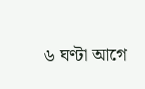৬ ঘণ্টা আগে